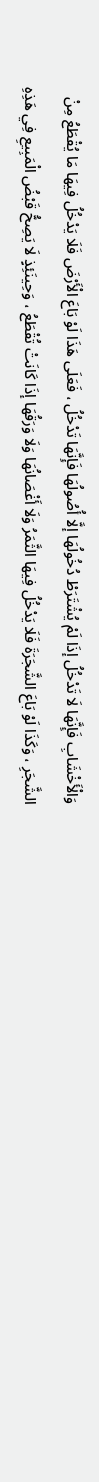وَالْأَخْشَابِ فَإِنَّهَا لَا تَدْخُلُ إذَا لَمْ يُشْتَرَطْ دُخُولُهَا إلَّا أُصُولُهَا فَإِنَّهَا تَدْخُلُ ، فَعَلَى هَذَا لَوْ بَاعَ الْأَرْضَ فَلَا يَدْخُلُ فِيهَا مَا يُقْطَعُ مِنْ الشَّجَرِ ، وَكَذَا لَوْ بَاعَ الشَّجَرَةَ فَلَا يَدْخُلُ فِيهَا الثَّمَرُ وَلَا أَغْصَانُهَا وَلَا وَرَقُهَا إذَا كَانَتْ تُقْطَعُ ، وَحِينَئِذٍ لَا يَصِحُّ قَبْضُ الْمَبِيعِ فِي هَذِهِ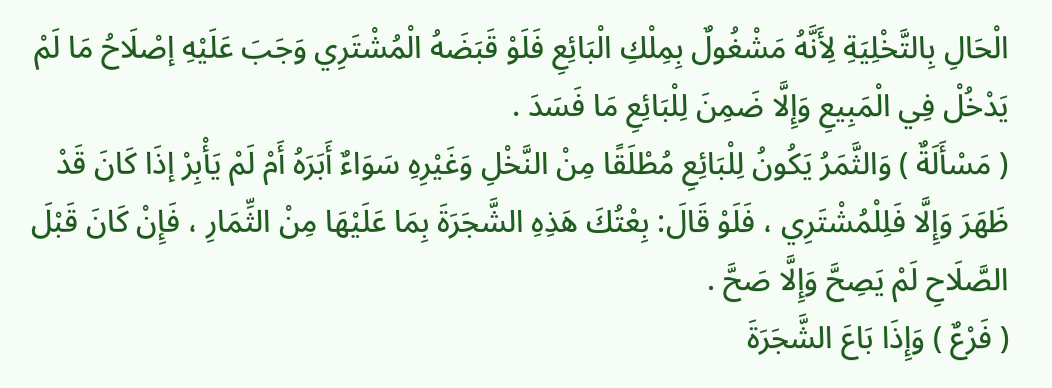الْحَالِ بِالتَّخْلِيَةِ لِأَنَّهُ مَشْغُولٌ بِمِلْكِ الْبَائِعِ فَلَوْ قَبَضَهُ الْمُشْتَرِي وَجَبَ عَلَيْهِ إصْلَاحُ مَا لَمْ يَدْخُلْ فِي الْمَبِيعِ وَإِلَّا ضَمِنَ لِلْبَائِعِ مَا فَسَدَ .
( مَسْأَلَةٌ ) وَالثَّمَرُ يَكُونُ لِلْبَائِعِ مُطْلَقًا مِنْ النَّخْلِ وَغَيْرِهِ سَوَاءٌ أَبَرَهُ أَمْ لَمْ يَأْبِرْ إذَا كَانَ قَدْ ظَهَرَ وَإِلَّا فَلِلْمُشْتَرِي ، فَلَوْ قَالَ: بِعْتُكَ هَذِهِ الشَّجَرَةَ بِمَا عَلَيْهَا مِنْ الثِّمَارِ ، فَإِنْ كَانَ قَبْلَ الصَّلَاحِ لَمْ يَصِحَّ وَإِلَّا صَحَّ .
( فَرْعٌ ) وَإِذَا بَاعَ الشَّجَرَةَ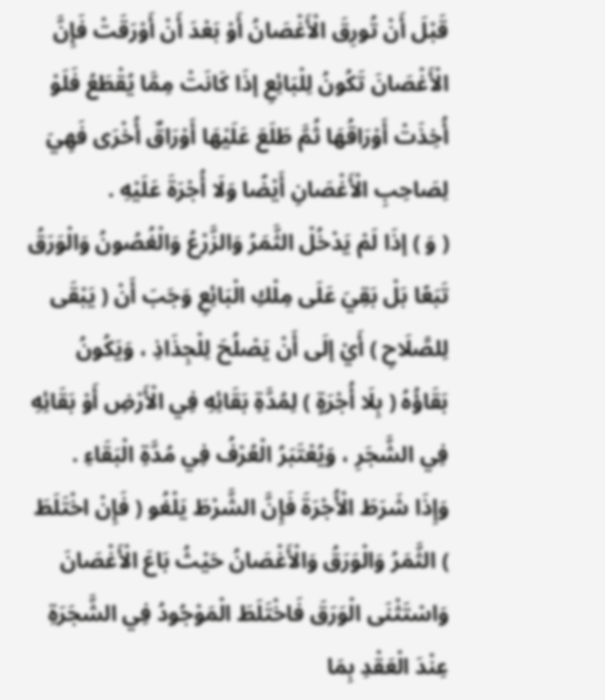قَبْلَ أَنْ تُورِقَ الْأَغْصَانُ أَوْ بَعْدَ أَنْ أَوْرَقَتْ فَإِنَّ الْأَغْصَانَ تَكُونُ لِلْبَائِعِ إذَا كَانَتْ مِمَّا يُقْطَعُ فَلَوْ أُخِذَتْ أَوْرَاقُهَا ثُمَّ طَلَعَ عَلَيْهَا أَوْرَاقٌ أُخْرَى فَهِيَ لِصَاحِبِ الْأَغْصَانِ أَيْضًا وَلَا أُجْرَةَ عَلَيْهِ .
( وَ ) إذَا لَمْ يَدْخُلْ الثَّمَرُ وَالزَّرْعُ وَالْغُصُونُ وَالْوَرَقُ تَبَعًا بَلْ بَقِيَ عَلَى مِلْكِ الْبَائِعِ وَجَبَ أَنْ ( يَبْقَى لِلصَّلَاحِ ) أَيْ إلَى أَنْ يَصْلُحَ لِلْجِذَاذِ ، وَيَكُونُ بَقَاؤُهُ ( بِلَا أُجْرَةٍ ) لِمُدَّةِ بَقَائِهِ فِي الْأَرْضِ أَوْ بَقَائِهِ فِي الشَّجَرِ ، وَيُعْتَبَرُ الْعُرْفُ فِي مُدَّةِ الْبَقَاءِ .
وَإِذَا شَرَطَ الْأُجْرَةَ فَإِنَّ الشَّرْطَ يَلْغُو ( فَإِنْ اخْتَلَطَ ) الثَّمَرُ وَالْوَرَقُ وَالْأَغْصَانُ حَيْثُ بَاعَ الْأَغْصَانَ وَاسْتَثْنَى الْوَرَقَ فَاخْتَلَطَ الْمَوْجُودُ فِي الشَّجَرَةِ عِنْدَ الْعَقْدِ بِمَا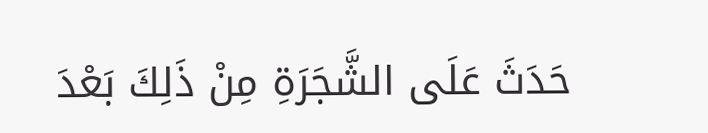حَدَثَ عَلَى الشَّجَرَةِ مِنْ ذَلِكَ بَعْدَ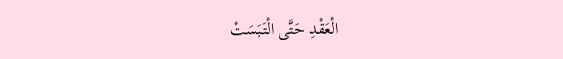الْعَقْدِ حَتَّى الْتَبَسَتْ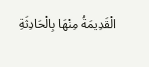الْقَدِيمَةُ مِنْهَا بِالْحَادِثَةِ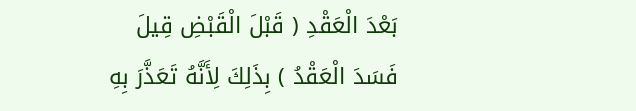بَعْدَ الْعَقْدِ ( قَبْلَ الْقَبْضِ قِيلَ فَسَدَ الْعَقْدُ ) بِذَلِكَ لِأَنَّهُ تَعَذَّرَ بِهِ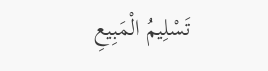تَسْلِيمُ الْمَبِيعِ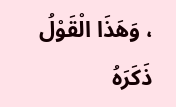، وَهَذَا الْقَوْلُ ذَكَرَهُ